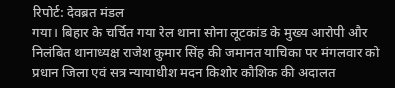रिपोर्ट: देवब्रत मंडल
गया। बिहार के चर्चित गया रेल थाना सोना लूटकांड के मुख्य आरोपी और निलंबित थानाध्यक्ष राजेश कुमार सिंह की जमानत याचिका पर मंगलवार को प्रधान जिला एवं सत्र न्यायाधीश मदन किशोर कौशिक की अदालत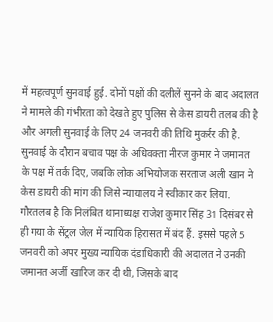में महत्वपूर्ण सुनवाई हुई. दोनों पक्षों की दलीलें सुनने के बाद अदालत ने मामले की गंभीरता को देखते हुए पुलिस से केस डायरी तलब की है और अगली सुनवाई के लिए 24 जनवरी की तिथि मुकर्रर की है. सुनवाई के दौरान बचाव पक्ष के अधिवक्ता नीरज कुमार ने जमानत के पक्ष में तर्क दिए, जबकि लोक अभियोजक सरताज अली खान ने केस डायरी की मांग की जिसे न्यायालय ने स्वीकार कर लिया.
गौरतलब है कि निलंबित थानाध्यक्ष राजेश कुमार सिंह 31 दिसंबर से ही गया के सेंट्रल जेल में न्यायिक हिरासत में बंद हैं. इससे पहले 5 जनवरी को अपर मुख्य न्यायिक दंडाधिकारी की अदालत ने उनकी जमानत अर्जी खारिज कर दी थी, जिसके बाद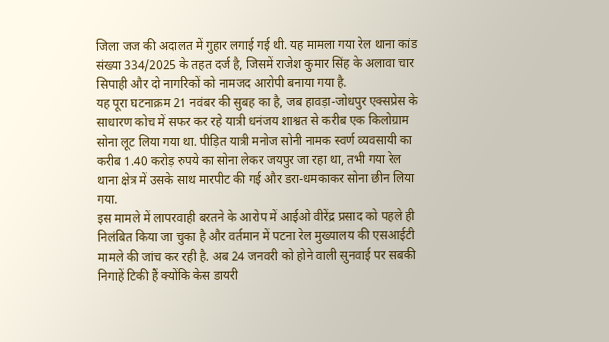जिला जज की अदालत में गुहार लगाई गई थी. यह मामला गया रेल थाना कांड संख्या 334/2025 के तहत दर्ज है, जिसमें राजेश कुमार सिंह के अलावा चार सिपाही और दो नागरिकों को नामजद आरोपी बनाया गया है.
यह पूरा घटनाक्रम 21 नवंबर की सुबह का है, जब हावड़ा-जोधपुर एक्सप्रेस के साधारण कोच में सफर कर रहे यात्री धनंजय शाश्वत से करीब एक किलोग्राम सोना लूट लिया गया था. पीड़ित यात्री मनोज सोनी नामक स्वर्ण व्यवसायी का करीब 1.40 करोड़ रुपये का सोना लेकर जयपुर जा रहा था, तभी गया रेल थाना क्षेत्र में उसके साथ मारपीट की गई और डरा-धमकाकर सोना छीन लिया गया.
इस मामले में लापरवाही बरतने के आरोप में आईओ वीरेंद्र प्रसाद को पहले ही निलंबित किया जा चुका है और वर्तमान में पटना रेल मुख्यालय की एसआईटी मामले की जांच कर रही है. अब 24 जनवरी को होने वाली सुनवाई पर सबकी निगाहें टिकी हैं क्योंकि केस डायरी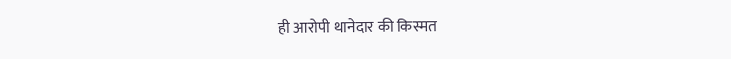ही आरोपी थानेदार की किस्मत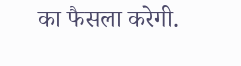का फैसला करेगी.